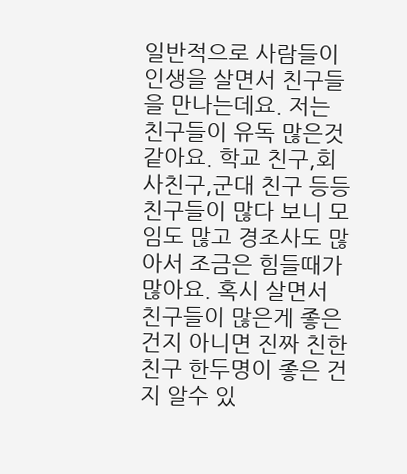일반적으로 사람들이 인생을 살면서 친구들을 만나는데요. 저는 친구들이 유독 많은것 같아요. 학교 친구,회사친구,군대 친구 등등 친구들이 많다 보니 모임도 많고 경조사도 많아서 조금은 힘들때가 많아요. 혹시 살면서 친구들이 많은게 좋은건지 아니면 진짜 친한 친구 한두명이 좋은 건지 알수 있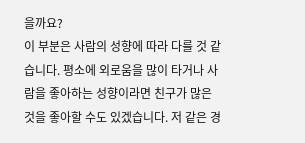을까요?
이 부분은 사람의 성향에 따라 다를 것 같습니다. 평소에 외로움을 많이 타거나 사람을 좋아하는 성향이라면 친구가 많은 것을 좋아할 수도 있겠습니다. 저 같은 경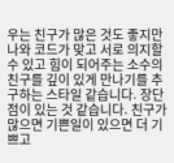우는 친구가 많은 것도 좋지만 나와 코드가 맞고 서로 의지할 수 있고 힘이 되어주는 소수의 친구를 깊이 있게 만나기를 추구하는 스타일 같습니다. 장단점이 있는 것 같습니다. 친구가 많으면 기쁜일이 있으면 더 기쁘고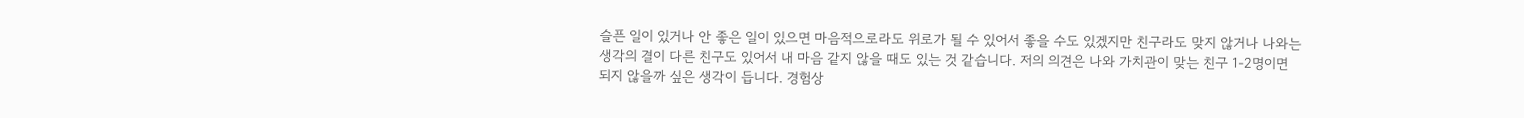슬픈 일이 있거나 안 좋은 일이 있으면 마음적으로라도 위로가 될 수 있어서 좋을 수도 있겠지만 친구라도 맞지 않거나 나와는 생각의 결이 다른 친구도 있어서 내 마음 같지 않을 때도 있는 것 같습니다. 저의 의견은 나와 가치관이 맞는 친구 1-2명이면 되지 않을까 싶은 생각이 듭니다. 경험상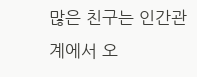많은 친구는 인간관계에서 오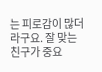는 피로감이 많더라구요. 잘 맞는 친구가 중요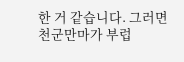한 거 같습니다. 그러면 천군만마가 부럽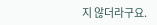지 않더라구요.